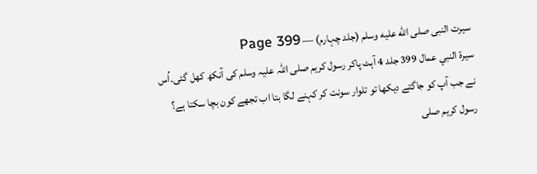سیرت النبی صلى الله عليه وسلم (جلد چہارم) — Page 399
سيرة النبي عمال 399 جلد 4 آہٹ پاکر رسول کریم صلی اللہ علیہ وسلم کی آنکھ کھل گئی۔اُس نے جب آپ کو جاگتے دیکھا تو تلوار سونت کر کہنے لگا بتا اب تجھے کون بچا سکتا ہے؟ رسول کریم صلى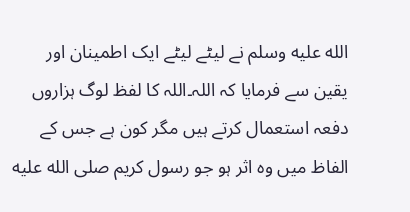الله عليه وسلم نے لیٹے لیٹے ایک اطمینان اور یقین سے فرمایا کہ اللہ۔اللہ کا لفظ لوگ ہزاروں دفعہ استعمال کرتے ہیں مگر کون ہے جس کے الفاظ میں وہ اثر ہو جو رسول کریم صلى الله عليه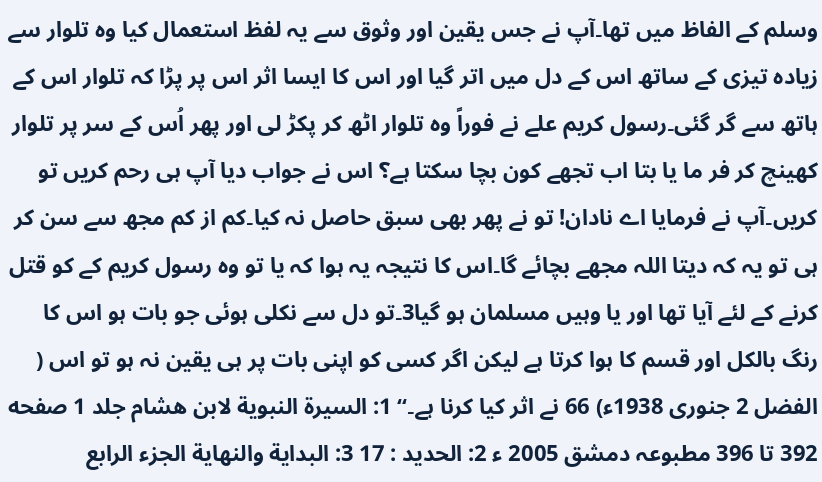وسلم کے الفاظ میں تھا۔آپ نے جس یقین اور وثوق سے یہ لفظ استعمال کیا وہ تلوار سے زیادہ تیزی کے ساتھ اس کے دل میں اتر گیا اور اس کا ایسا اثر اس پر پڑا کہ تلوار اس کے ہاتھ سے گر گئی۔رسول کریم علے نے فوراً وہ تلوار اٹھ کر پکڑ لی اور پھر اُس کے سر پر تلوار کھینچ کر فر ما یا بتا اب تجھے کون بچا سکتا ہے؟ اس نے جواب دیا آپ ہی رحم کریں تو کریں۔آپ نے فرمایا اے نادان! تو نے پھر بھی سبق حاصل نہ کیا۔کم از کم مجھ سے سن کر ہی تو یہ کہ دیتا اللہ مجھے بچائے گا۔اس کا نتیجہ یہ ہوا کہ یا تو وہ رسول کریم کے کو قتل کرنے کے لئے آیا تھا اور یا وہیں مسلمان ہو گیا3۔تو دل سے نکلی ہوئی جو بات ہو اس کا رنگ بالکل اور قسم کا ہوا کرتا ہے لیکن اگر کسی کو اپنی بات پر ہی یقین نہ ہو تو اس ( الفضل 2 جنوری 1938ء) 66 نے اثر کیا کرنا ہے۔“ 1: السيرة النبوية لابن هشام جلد 1 صفحه 392 تا 396 مطبوعہ دمشق 2005 ء 2: الحديد : 17 3: البداية والنهاية الجزء الرابع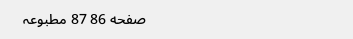صفحه 86 87 مطبوعہ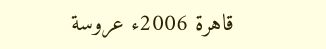قاهرة 2006ء عروسة